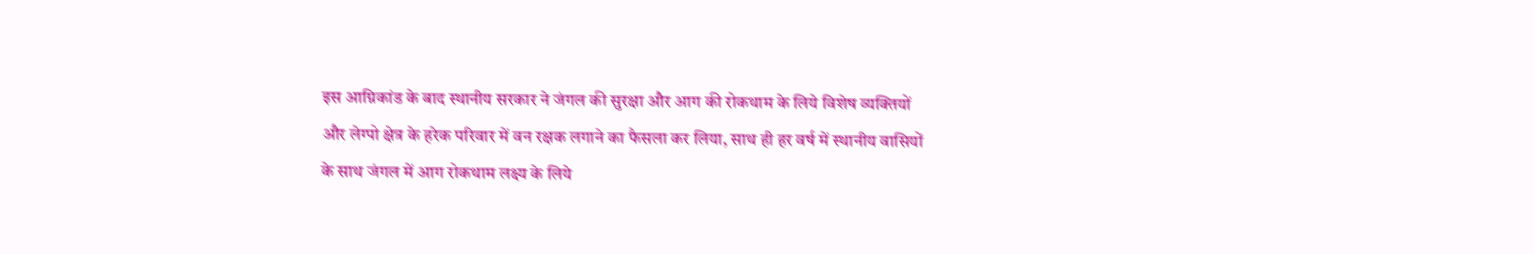इस आग्निकांड के बाद स्थानीय सरकार ने जंगल की सुरक्षा और आग की रोकथाम के लिये विशेष व्यक्तियों और लेग्पो क्षेत्र के हरेक परिवार में वन रक्षक लगाने का फैसला कर लिया, साथ ही हर वर्ष में स्थानीय वासियों के साथ जंगल में आग रोकथाम लक्ष्य के लिये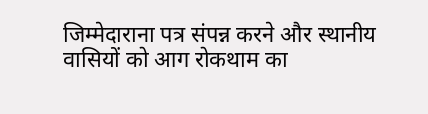जिम्मेदाराना पत्र संपन्न करने और स्थानीय वासियों को आग रोकथाम का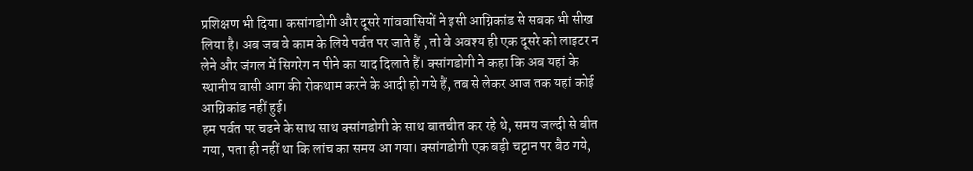प्रशिक्षण भी दिया। कसांगडोगी और दूसरे गांववासियों ने इसी आग्निकांड से सबक भी सीख लिया है। अब जब वे काम के लिये पर्वत पर जाते हैं , तो वे अवश्य ही एक दूसरे को लाइटर न लेने और जंगल में सिगरेग न पीने का याद दिलाते हैं। क्सांगडोगी ने कहा कि अब यहां के स्थानीय वासी आग की रोकथाम करने के आदी हो गये हैं, तब से लेकर आज तक यहां कोई आग्निकांड नहीं हुई।
हम पर्वत पर चढने के साथ साथ क्सांगडोगी के साथ बातचीत कर रहे थे, समय जल्दी से बीत गया, पता ही नहीं था कि लांच का समय आ गया। क्सांगडोगी एक बड़ी चट्टान पर बैठ गये,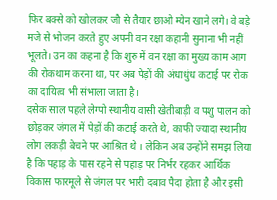फिर बक्से को खोलकर जौ से तैयार छाओ म्येन खाने लगे। वे बड़े मजे से भोजन करते हुए अपनी वन रक्षा कहानी सुनाना भी नहीं भूलते। उन का कहना है कि शुरु में वन रक्षा का मुख्य काम आग की रोकथाम करना था, पर अब पेड़ों की अंधाधुंध कटाई पर रोक का दायित्व भी संभाला जाता है।
दसेक साल पहले लेग्पो स्थानीय वासी खेतीबाड़ी व पशु पालन को छोड़कर जंगल में पेड़ों की कटाई करते थे, काफी ज्यादा स्थानीय लोग लकड़ी बेचने पर आश्रित थे । लेकिन अब उन्होंने समझ लिया है कि पहाड़ के पास रहने से पहाड़ पर निर्भर रहकर आर्थिक विकास फारमूले से जंगल पर भारी दबाव पैदा होता है और इसी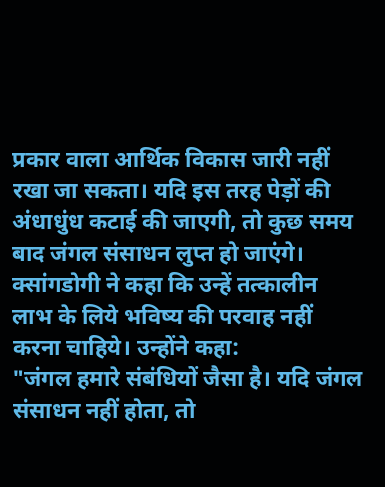प्रकार वाला आर्थिक विकास जारी नहीं रखा जा सकता। यदि इस तरह पेड़ों की अंधाधुंध कटाई की जाएगी, तो कुछ समय बाद जंगल संसाधन लुप्त हो जाएंगे। क्सांगडोगी ने कहा कि उन्हें तत्कालीन लाभ के लिये भविष्य की परवाह नहीं करना चाहिये। उन्होंने कहा:
"जंगल हमारे संबंधियों जैसा है। यदि जंगल संसाधन नहीं होता, तो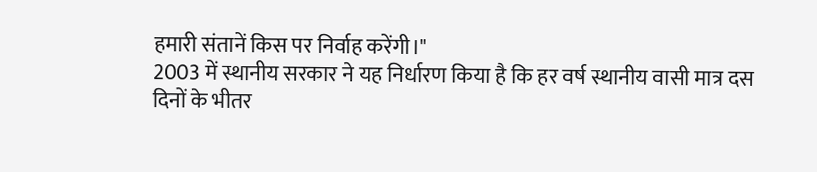हमारी संतानें किस पर निर्वाह करेंगी।"
2003 में स्थानीय सरकार ने यह निर्धारण किया है कि हर वर्ष स्थानीय वासी मात्र दस दिनों के भीतर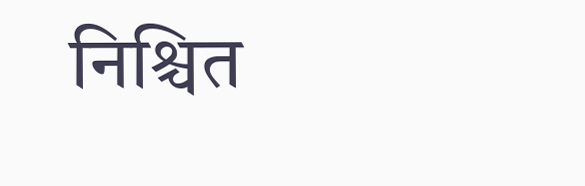निश्चित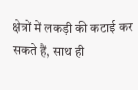क्षेत्रों में लकड़ी की कटाई कर सकते हैं, साथ ही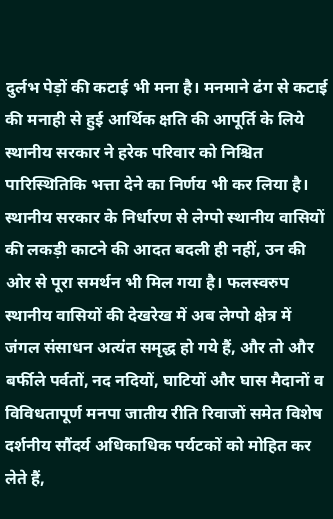दुर्लभ पेड़ों की कटाई भी मना है। मनमाने ढंग से कटाई की मनाही से हुई आर्थिक क्षति की आपूर्ति के लिये स्थानीय सरकार ने हरेक परिवार को निश्चित पारिस्थितिकि भत्ता देने का निर्णय भी कर लिया है।
स्थानीय सरकार के निर्धारण से लेग्पो स्थानीय वासियों की लकड़ी काटने की आदत बदली ही नहीं, उन की ओर से पूरा समर्थन भी मिल गया है। फलस्वरुप स्थानीय वासियों की देखरेख में अब लेग्पो क्षेत्र में जंगल संसाधन अत्यंत समृद्ध हो गये हैं, और तो और बर्फीले पर्वतों, नद नदियों, घाटियों और घास मैदानों व विविधतापूर्ण मनपा जातीय रीति रिवाजों समेत विशेष दर्शनीय सौंदर्य अधिकाधिक पर्यटकों को मोहित कर लेते हैं,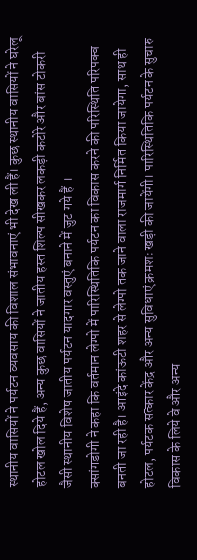स्थानीय वासियों ने पर्यटन व्यवसाय की विशाल संभावनाएं भी देख ली हैं। कुछ स्थानीय वासियों ने घरेलू होटल खोल दिये हैं, अन्य कुछ वासियों ने जातीय हस्त शिल्प सीखकर लकड़ी कटोरे और बांस टोकरी जैसी स्थानीय विशेष जातीय पर्यटन यादगार वस्तुएं बनाने में जुट गये हैं ।
क्सांगडोगी ने कहा कि वर्तमान लेग्पो में पारिस्थितिकि पर्यटन का विकास करने की परिस्थिति परिपक्व बनती जा रही है। आइंदे कांऊटी शहर से लेग्पो तक जाने वाला राजमार्ग निर्मित किया जायेगा, साथ ही होटल, पर्यटक सत्कार केंद्र और अन्य सुविधाएं क्रमशः खड़ी की जायेंगी। पारिस्थितिकि पर्यटन के सुचारु विकास के लिये वे और अन्य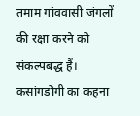तमाम गांववासी जंगलों की रक्षा करने को संकल्पबद्ध हैं। कसांगडोगी का कहना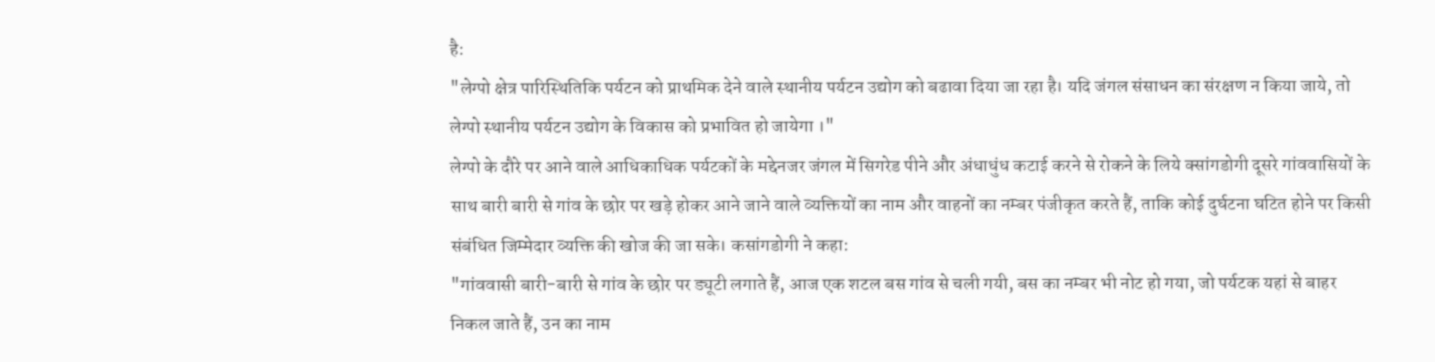है:
"लेग्पो क्षेत्र पारिस्थितिकि पर्यटन को प्राथमिक देने वाले स्थानीय पर्यटन उद्योग को बढावा दिया जा रहा है। यदि जंगल संसाधन का संरक्षण न किया जाये, तो लेग्पो स्थानीय पर्यटन उद्योग के विकास को प्रभावित हो जायेगा ।"
लेग्पो के दौरे पर आने वाले आधिकाधिक पर्यटकों के मद्देनजर जंगल में सिगरेड पीने और अंधाधुंध कटाई करने से रोकने के लिये क्सांगडोगी दूसरे गांववासियों के साथ बारी बारी से गांव के छोर पर खड़े होकर आने जाने वाले व्यक्तियों का नाम और वाहनों का नम्बर पंजीकृत करते हैं, ताकि कोई दुर्घटना घटित होने पर किसी संबंधित जिम्मेदार व्यक्ति की खोज की जा सके। कसांगडोगी ने कहा:
"गांववासी बारी-बारी से गांव के छोर पर ड्यूटी लगाते हैं, आज एक शटल बस गांव से चली गयी, बस का नम्बर भी नोट हो गया, जो पर्यटक यहां से बाहर निकल जाते हैं, उन का नाम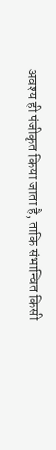अवश्य ही पंजीकृत किया जाता है, ताकि संभान्वित किसी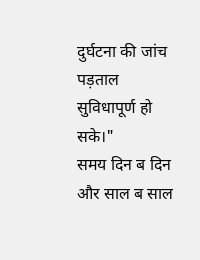दुर्घटना की जांच पड़ताल सुविधापूर्ण हो सके।"
समय दिन ब दिन और साल ब साल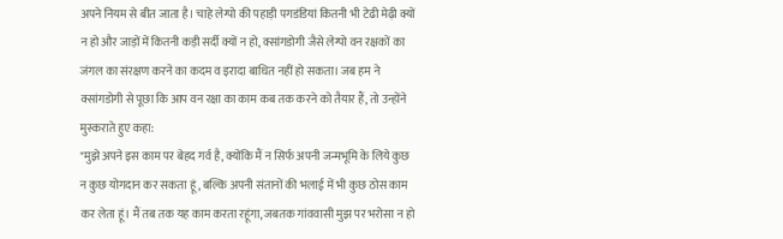अपने नियम से बीत जाता है। चाहे लेग्पो की पहाड़ी पगडंडियां कितनी भी टेढी मेढ़ी क्यों न हो और जाड़ों में कितनी कड़ी सर्दी क्यों न हो, क्सांगडोगी जैसे लेग्पो वन रक्षकों का जंगल का संरक्षण करने का कदम व इरादा बाधित नहीं हो सकता। जब हम ने क्सांगडोगी से पूछा कि आप वन रक्षा का काम कब तक करने को तैयार हैं, तो उन्होंने मुस्कराते हुए कहा:
"मुझे अपने इस काम पर बेहद गर्व है, क्योंकि मैं न सिर्फ अपनी जन्मभूमि के लिये कुछ न कुछ योगदान कर सकता हूं , बल्कि अपनी संतानों की भलाई में भी कुछ ठोस काम कर लेता हूं। मैं तब तक यह काम करता रहूंगा, जबतक गांववासी मुझ पर भरोसा न हो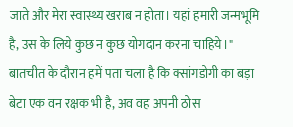जाते और मेरा स्वास्थ्य खराब न होता। यहां हमारी जन्मभूमि है, उस के लिये कुछ न कुछ योगदान करना चाहिये।"
बातचीत के दौरान हमें पता चला है कि क्सांगडोगी का बड़ा बेटा एक वन रक्षक भी है, अव वह अपनी ठोस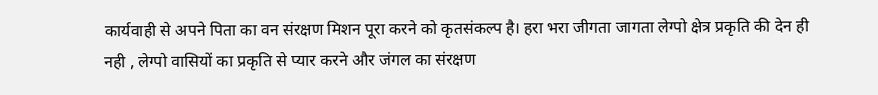कार्यवाही से अपने पिता का वन संरक्षण मिशन पूरा करने को कृतसंकल्प है। हरा भरा जीगता जागता लेग्पो क्षेत्र प्रकृति की देन ही नही , लेग्पो वासियों का प्रकृति से प्यार करने और जंगल का संरक्षण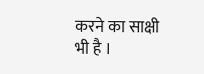करने का साक्षी भी है ।